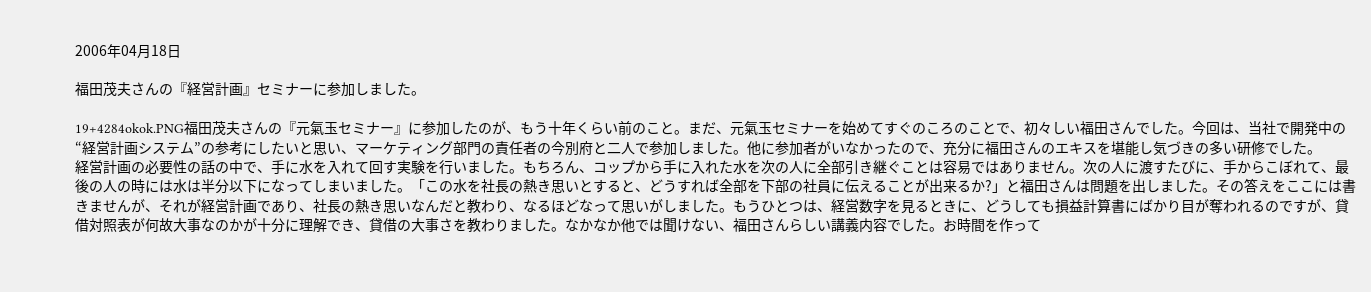2006年04月18日

福田茂夫さんの『経営計画』セミナーに参加しました。

19+4284okok.PNG福田茂夫さんの『元氣玉セミナー』に参加したのが、もう十年くらい前のこと。まだ、元氣玉セミナーを始めてすぐのころのことで、初々しい福田さんでした。今回は、当社で開発中の“経営計画システム”の参考にしたいと思い、マーケティング部門の責任者の今別府と二人で参加しました。他に参加者がいなかったので、充分に福田さんのエキスを堪能し気づきの多い研修でした。
経営計画の必要性の話の中で、手に水を入れて回す実験を行いました。もちろん、コップから手に入れた水を次の人に全部引き継ぐことは容易ではありません。次の人に渡すたびに、手からこぼれて、最後の人の時には水は半分以下になってしまいました。「この水を社長の熱き思いとすると、どうすれば全部を下部の社員に伝えることが出来るか?」と福田さんは問題を出しました。その答えをここには書きませんが、それが経営計画であり、社長の熱き思いなんだと教わり、なるほどなって思いがしました。もうひとつは、経営数字を見るときに、どうしても損益計算書にばかり目が奪われるのですが、貸借対照表が何故大事なのかが十分に理解でき、貸借の大事さを教わりました。なかなか他では聞けない、福田さんらしい講義内容でした。お時間を作って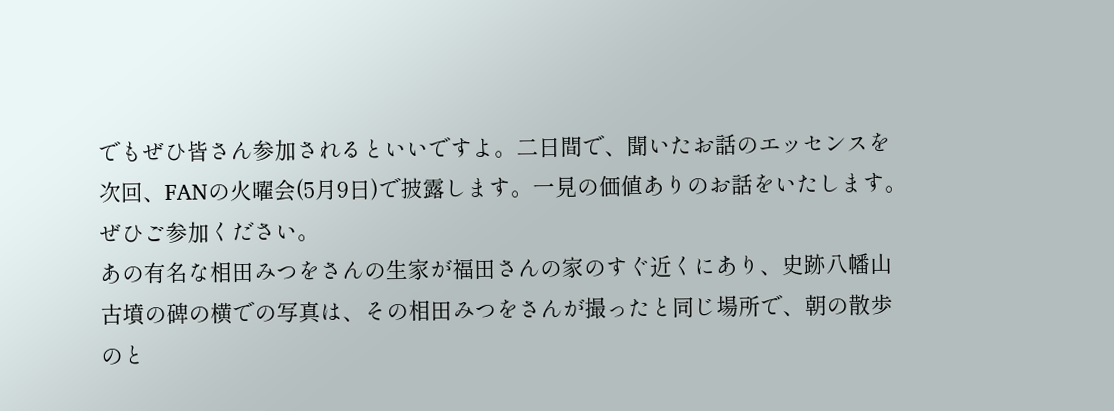でもぜひ皆さん参加されるといいですよ。二日間で、聞いたお話のエッセンスを次回、FANの火曜会(5月9日)で披露します。一見の価値ありのお話をいたします。ぜひご参加ください。
あの有名な相田みつをさんの生家が福田さんの家のすぐ近くにあり、史跡八幡山古墳の碑の横での写真は、その相田みつをさんが撮ったと同じ場所で、朝の散歩のと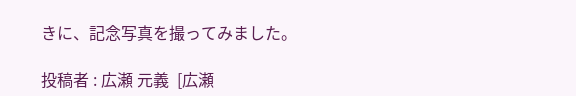きに、記念写真を撮ってみました。

投稿者 : 広瀬 元義  [広瀬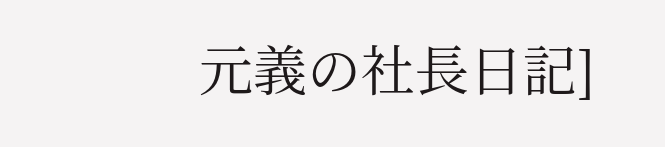元義の社長日記]